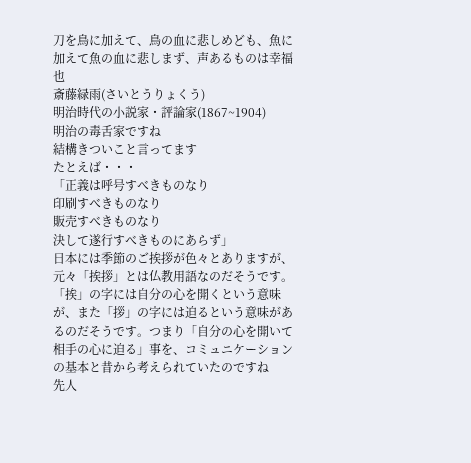刀を鳥に加えて、鳥の血に悲しめども、魚に加えて魚の血に悲しまず、声あるものは幸福也
斎藤緑雨(さいとうりょくう)
明治時代の小説家・評論家(1867~1904)
明治の毒舌家ですね
結構きついこと言ってます
たとえば・・・
「正義は呼号すべきものなり
印刷すべきものなり
販売すべきものなり
決して遂行すべきものにあらず」
日本には季節のご挨拶が色々とありますが、元々「挨拶」とは仏教用語なのだそうです。「挨」の字には自分の心を開くという意味が、また「拶」の字には迫るという意味があるのだそうです。つまり「自分の心を開いて相手の心に迫る」事を、コミュニケーションの基本と昔から考えられていたのですね
先人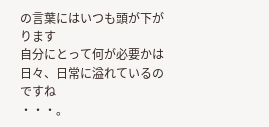の言葉にはいつも頭が下がります
自分にとって何が必要かは日々、日常に溢れているのですね
・・・。